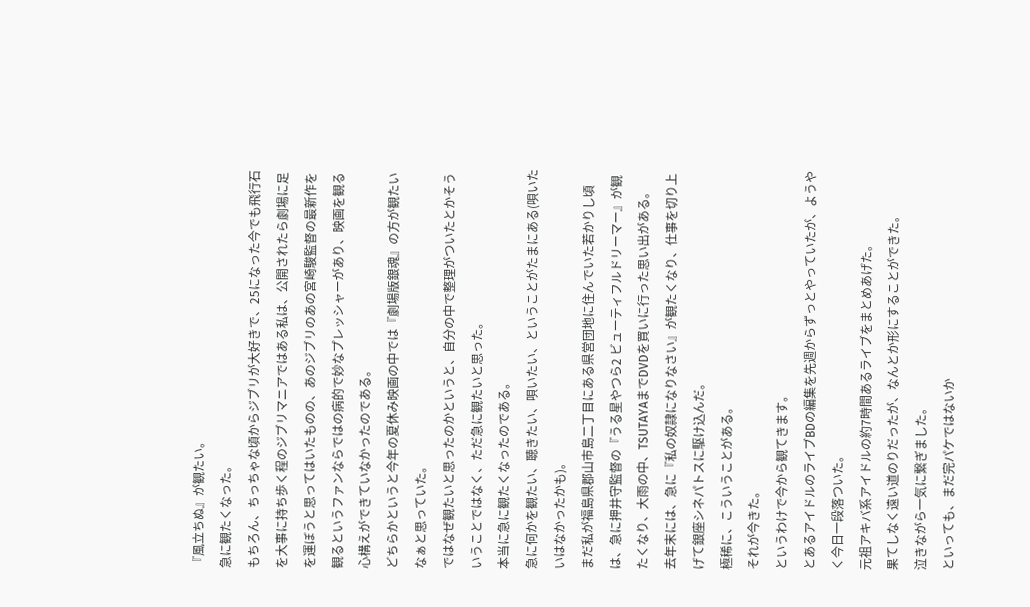『風立ちぬ』が観たい。
急に観たくなった。
もちろん、ちっちゃな頃からジブリが大好きで、25になった今でも飛行石を大事に持ち歩く程のジブリマニアではある私は、公開されたら劇場に足を運ぼうと思ってはいたものの、あのジブリのあの宮崎駿監督の最新作を観るというファンならではの病的で妙なプレッシャーがあり、映画を観る心構えができていなかったのである。
どちらかというと今年の夏休み映画の中では『劇場版銀魂』の方が観たいなぁと思っていた。
ではなぜ観たいと思ったのかというと、自分の中で整理がついたとかそういうことではなく、ただ急に観たいと思った。
本当に急に観たくなったのである。
急に何かを観たい、聴きたい、唄いたい、ということがたまにある(唄いたいはなかったかも)。
まだ私が福島県郡山市島二丁目にある県営団地に住んでいた若かりし頃は、急に押井守監督の『うる星やつら2 ビューティフルドリーマー』が観たくなり、大雨の中、TSUTAYAまでDVDを買いに行った思い出がある。
去年末には、急に『私の奴隷になりなさい』が観たくなり、仕事を切り上げて銀座シネパトスに駆け込んだ。
極稀に、こういうことがある。
それが今きた。
というわけで今から観てきます。
とあるアイドルのライブBDの編集を先週からずっとやっていたが、ようやく今日一段落ついた。
元祖アキバ系アイドルの約7時間あるライブをまとめあげた。
果てしなく遠い道のりだったが、なんとか形にすることができた。
泣きながら一気に繋ぎました。
といっても、まだ完パケではないか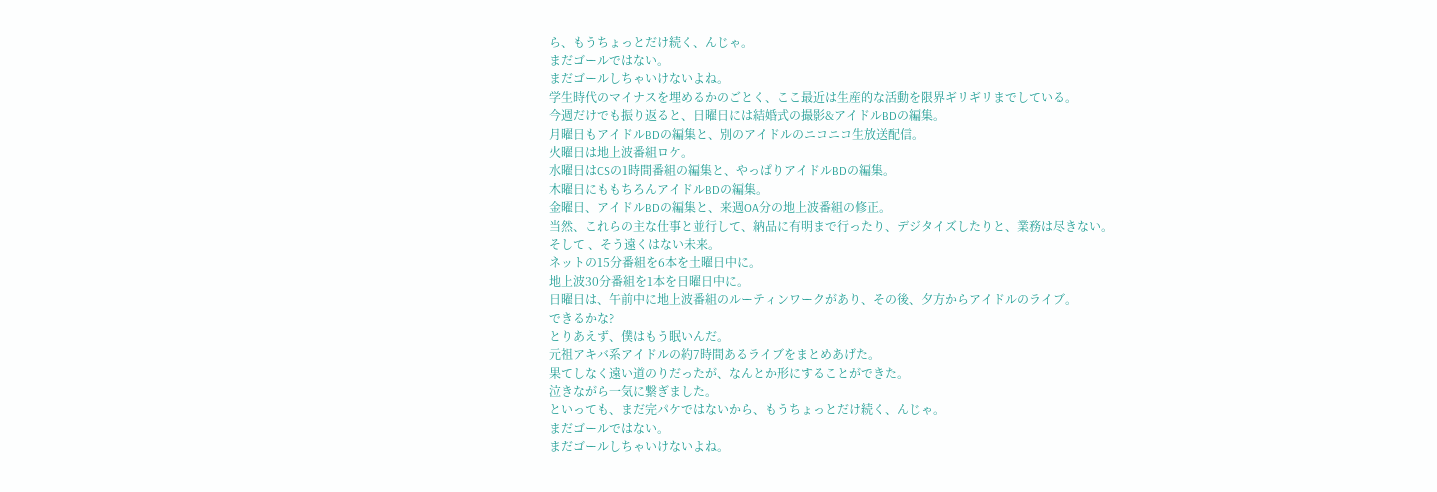ら、もうちょっとだけ続く、んじゃ。
まだゴールではない。
まだゴールしちゃいけないよね。
学生時代のマイナスを埋めるかのごとく、ここ最近は生産的な活動を限界ギリギリまでしている。
今週だけでも振り返ると、日曜日には結婚式の撮影&アイドルBDの編集。
月曜日もアイドルBDの編集と、別のアイドルのニコニコ生放送配信。
火曜日は地上波番組ロケ。
水曜日はCSの1時間番組の編集と、やっぱりアイドルBDの編集。
木曜日にももちろんアイドルBDの編集。
金曜日、アイドルBDの編集と、来週OA分の地上波番組の修正。
当然、これらの主な仕事と並行して、納品に有明まで行ったり、デジタイズしたりと、業務は尽きない。
そして 、そう遠くはない未来。
ネットの15分番組を6本を土曜日中に。
地上波30分番組を1本を日曜日中に。
日曜日は、午前中に地上波番組のルーティンワークがあり、その後、夕方からアイドルのライブ。
できるかな?
とりあえず、僕はもう眠いんだ。
元祖アキバ系アイドルの約7時間あるライブをまとめあげた。
果てしなく遠い道のりだったが、なんとか形にすることができた。
泣きながら一気に繋ぎました。
といっても、まだ完パケではないから、もうちょっとだけ続く、んじゃ。
まだゴールではない。
まだゴールしちゃいけないよね。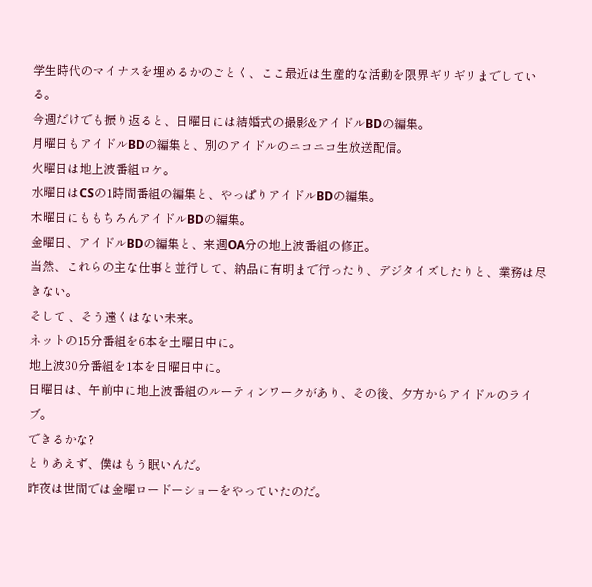学生時代のマイナスを埋めるかのごとく、ここ最近は生産的な活動を限界ギリギリまでしている。
今週だけでも振り返ると、日曜日には結婚式の撮影&アイドルBDの編集。
月曜日もアイドルBDの編集と、別のアイドルのニコニコ生放送配信。
火曜日は地上波番組ロケ。
水曜日はCSの1時間番組の編集と、やっぱりアイドルBDの編集。
木曜日にももちろんアイドルBDの編集。
金曜日、アイドルBDの編集と、来週OA分の地上波番組の修正。
当然、これらの主な仕事と並行して、納品に有明まで行ったり、デジタイズしたりと、業務は尽きない。
そして 、そう遠くはない未来。
ネットの15分番組を6本を土曜日中に。
地上波30分番組を1本を日曜日中に。
日曜日は、午前中に地上波番組のルーティンワークがあり、その後、夕方からアイドルのライブ。
できるかな?
とりあえず、僕はもう眠いんだ。
昨夜は世間では金曜ロードーショーをやっていたのだ。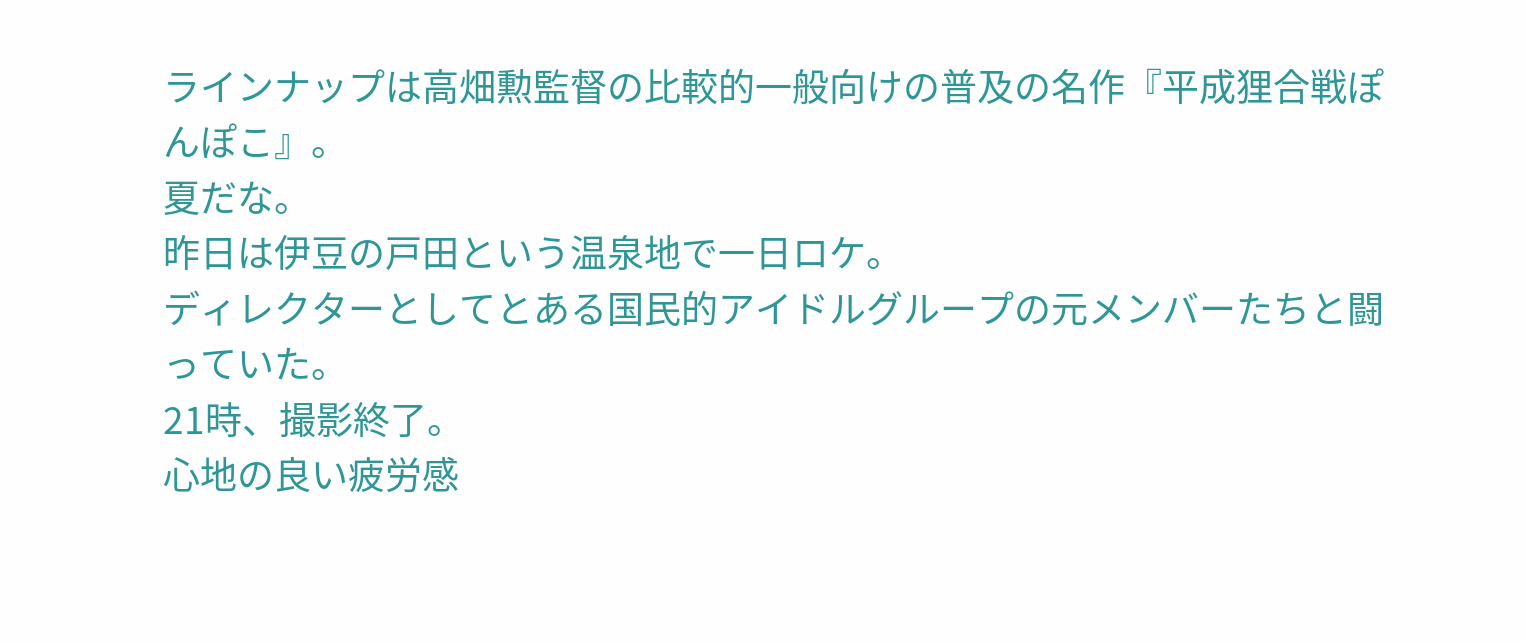ラインナップは高畑勲監督の比較的一般向けの普及の名作『平成狸合戦ぽんぽこ』。
夏だな。
昨日は伊豆の戸田という温泉地で一日ロケ。
ディレクターとしてとある国民的アイドルグループの元メンバーたちと闘っていた。
21時、撮影終了。
心地の良い疲労感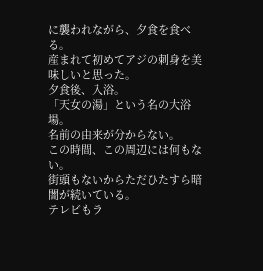に襲われながら、夕食を食べる。
産まれて初めてアジの刺身を美味しいと思った。
夕食後、入浴。
「天女の湯」という名の大浴場。
名前の由来が分からない。
この時間、この周辺には何もない。
街頭もないからただひたすら暗闇が続いている。
テレビもラ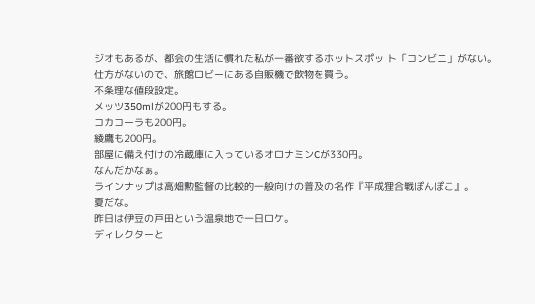ジオもあるが、都会の生活に慣れた私が一番欲するホットスポッ ト「コンビニ」がない。
仕方がないので、旅館ロビーにある自販機で飲物を買う。
不条理な値段設定。
メッツ350mlが200円もする。
コカコーラも200円。
綾鷹も200円。
部屋に備え付けの冷蔵庫に入っているオロナミンCが330円。
なんだかなぁ。
ラインナップは高畑勲監督の比較的一般向けの普及の名作『平成狸合戦ぽんぽこ』。
夏だな。
昨日は伊豆の戸田という温泉地で一日ロケ。
ディレクターと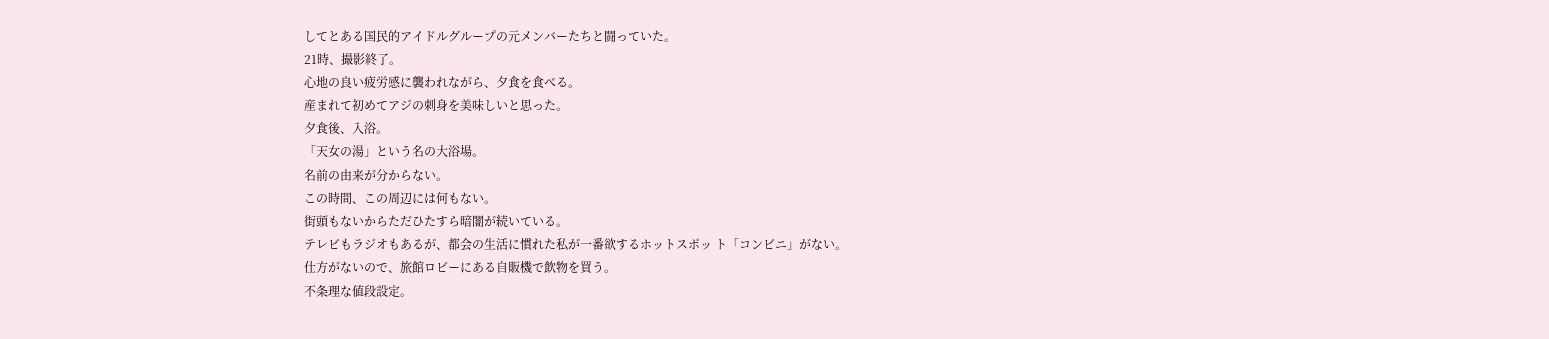してとある国民的アイドルグループの元メンバーたちと闘っていた。
21時、撮影終了。
心地の良い疲労感に襲われながら、夕食を食べる。
産まれて初めてアジの刺身を美味しいと思った。
夕食後、入浴。
「天女の湯」という名の大浴場。
名前の由来が分からない。
この時間、この周辺には何もない。
街頭もないからただひたすら暗闇が続いている。
テレビもラジオもあるが、都会の生活に慣れた私が一番欲するホットスポッ ト「コンビニ」がない。
仕方がないので、旅館ロビーにある自販機で飲物を買う。
不条理な値段設定。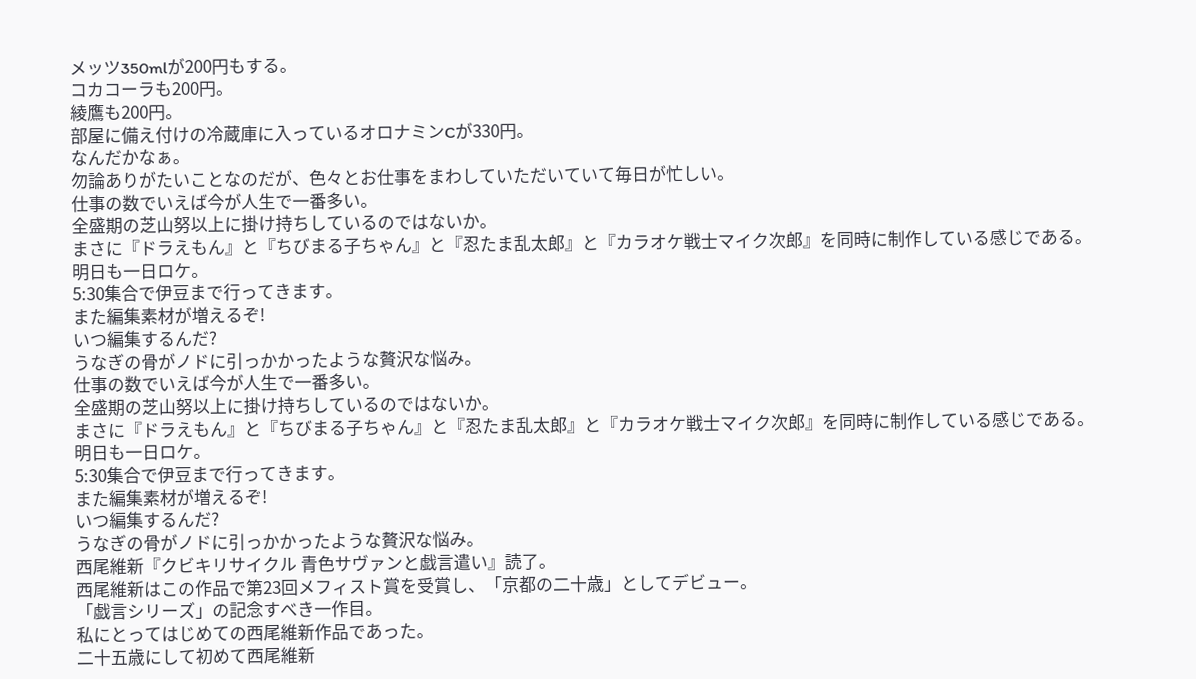メッツ350mlが200円もする。
コカコーラも200円。
綾鷹も200円。
部屋に備え付けの冷蔵庫に入っているオロナミンCが330円。
なんだかなぁ。
勿論ありがたいことなのだが、色々とお仕事をまわしていただいていて毎日が忙しい。
仕事の数でいえば今が人生で一番多い。
全盛期の芝山努以上に掛け持ちしているのではないか。
まさに『ドラえもん』と『ちびまる子ちゃん』と『忍たま乱太郎』と『カラオケ戦士マイク次郎』を同時に制作している感じである。
明日も一日ロケ。
5:30集合で伊豆まで行ってきます。
また編集素材が増えるぞ!
いつ編集するんだ?
うなぎの骨がノドに引っかかったような贅沢な悩み。
仕事の数でいえば今が人生で一番多い。
全盛期の芝山努以上に掛け持ちしているのではないか。
まさに『ドラえもん』と『ちびまる子ちゃん』と『忍たま乱太郎』と『カラオケ戦士マイク次郎』を同時に制作している感じである。
明日も一日ロケ。
5:30集合で伊豆まで行ってきます。
また編集素材が増えるぞ!
いつ編集するんだ?
うなぎの骨がノドに引っかかったような贅沢な悩み。
西尾維新『クビキリサイクル 青色サヴァンと戯言遣い』読了。
西尾維新はこの作品で第23回メフィスト賞を受賞し、「京都の二十歳」としてデビュー。
「戯言シリーズ」の記念すべき一作目。
私にとってはじめての西尾維新作品であった。
二十五歳にして初めて西尾維新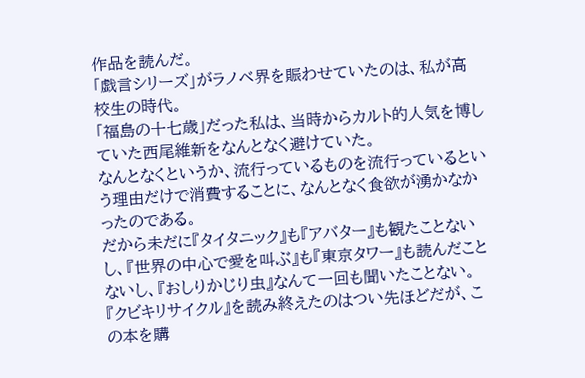作品を読んだ。
「戯言シリーズ」がラノベ界を賑わせていたのは、私が高校生の時代。
「福島の十七歳」だった私は、当時からカルト的人気を博していた西尾維新をなんとなく避けていた。
なんとなくというか、流行っているものを流行っているという理由だけで消費することに、なんとなく食欲が湧かなかったのである。
だから未だに『タイタニック』も『アバター』も観たことないし、『世界の中心で愛を叫ぶ』も『東京タワー』も読んだことないし、『おしりかじり虫』なんて一回も聞いたことない。
『クビキリサイクル』を読み終えたのはつい先ほどだが、この本を購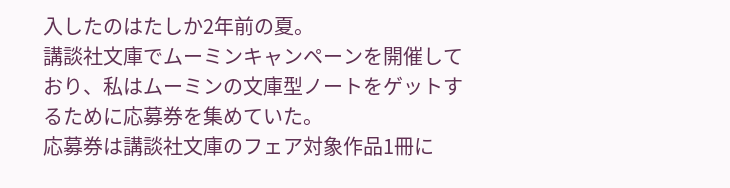入したのはたしか2年前の夏。
講談社文庫でムーミンキャンペーンを開催しており、私はムーミンの文庫型ノートをゲットするために応募券を集めていた。
応募券は講談社文庫のフェア対象作品1冊に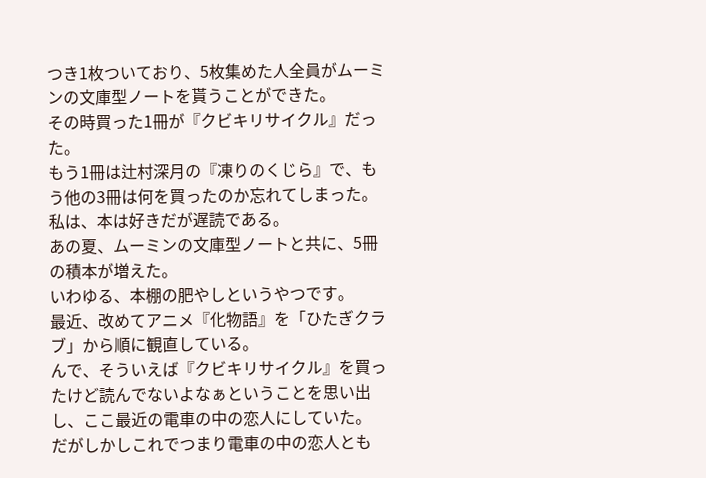つき1枚ついており、5枚集めた人全員がムーミンの文庫型ノートを貰うことができた。
その時買った1冊が『クビキリサイクル』だった。
もう1冊は辻村深月の『凍りのくじら』で、もう他の3冊は何を買ったのか忘れてしまった。
私は、本は好きだが遅読である。
あの夏、ムーミンの文庫型ノートと共に、5冊の積本が増えた。
いわゆる、本棚の肥やしというやつです。
最近、改めてアニメ『化物語』を「ひたぎクラブ」から順に観直している。
んで、そういえば『クビキリサイクル』を買ったけど読んでないよなぁということを思い出し、ここ最近の電車の中の恋人にしていた。
だがしかしこれでつまり電車の中の恋人とも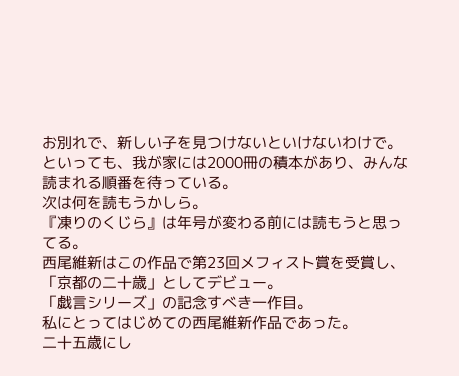お別れで、新しい子を見つけないといけないわけで。
といっても、我が家には2000冊の積本があり、みんな読まれる順番を待っている。
次は何を読もうかしら。
『凍りのくじら』は年号が変わる前には読もうと思ってる。
西尾維新はこの作品で第23回メフィスト賞を受賞し、「京都の二十歳」としてデビュー。
「戯言シリーズ」の記念すべき一作目。
私にとってはじめての西尾維新作品であった。
二十五歳にし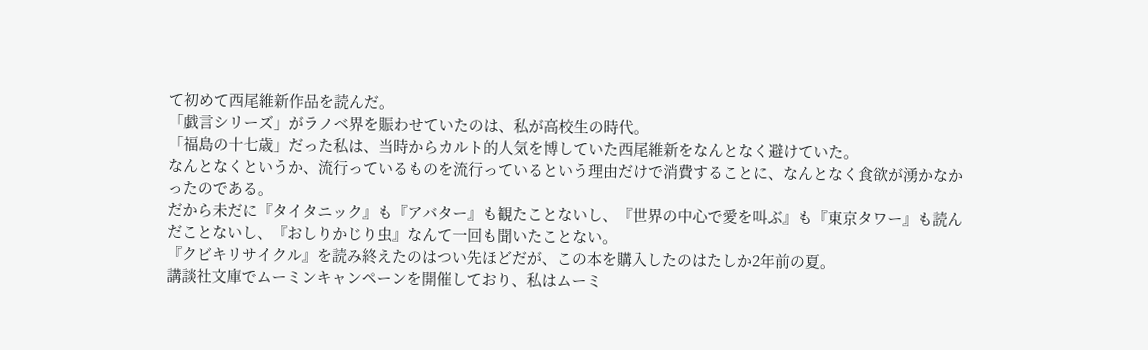て初めて西尾維新作品を読んだ。
「戯言シリーズ」がラノベ界を賑わせていたのは、私が高校生の時代。
「福島の十七歳」だった私は、当時からカルト的人気を博していた西尾維新をなんとなく避けていた。
なんとなくというか、流行っているものを流行っているという理由だけで消費することに、なんとなく食欲が湧かなかったのである。
だから未だに『タイタニック』も『アバター』も観たことないし、『世界の中心で愛を叫ぶ』も『東京タワー』も読んだことないし、『おしりかじり虫』なんて一回も聞いたことない。
『クビキリサイクル』を読み終えたのはつい先ほどだが、この本を購入したのはたしか2年前の夏。
講談社文庫でムーミンキャンペーンを開催しており、私はムーミ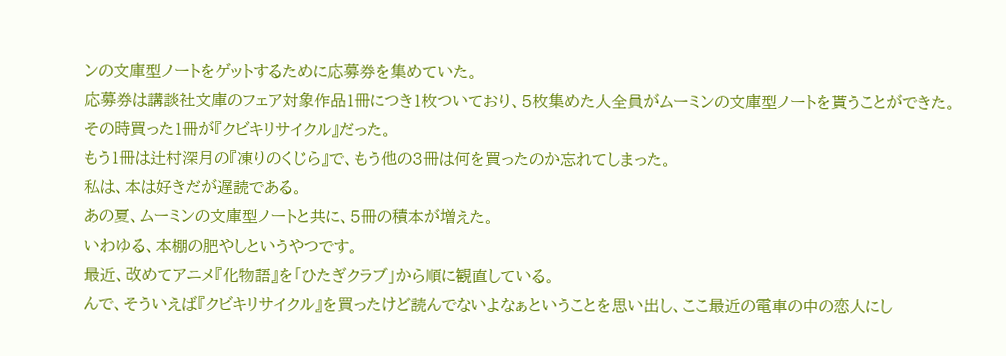ンの文庫型ノートをゲットするために応募券を集めていた。
応募券は講談社文庫のフェア対象作品1冊につき1枚ついており、5枚集めた人全員がムーミンの文庫型ノートを貰うことができた。
その時買った1冊が『クビキリサイクル』だった。
もう1冊は辻村深月の『凍りのくじら』で、もう他の3冊は何を買ったのか忘れてしまった。
私は、本は好きだが遅読である。
あの夏、ムーミンの文庫型ノートと共に、5冊の積本が増えた。
いわゆる、本棚の肥やしというやつです。
最近、改めてアニメ『化物語』を「ひたぎクラブ」から順に観直している。
んで、そういえば『クビキリサイクル』を買ったけど読んでないよなぁということを思い出し、ここ最近の電車の中の恋人にし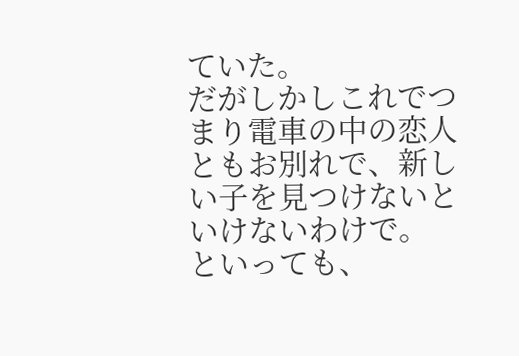ていた。
だがしかしこれでつまり電車の中の恋人ともお別れで、新しい子を見つけないといけないわけで。
といっても、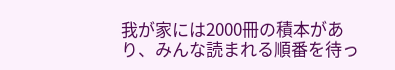我が家には2000冊の積本があり、みんな読まれる順番を待っ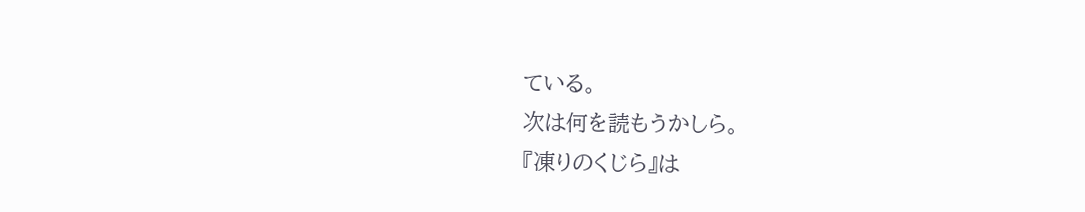ている。
次は何を読もうかしら。
『凍りのくじら』は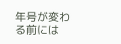年号が変わる前には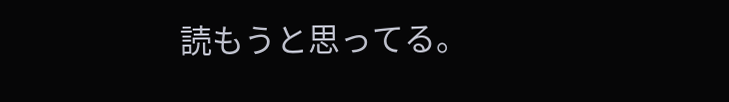読もうと思ってる。